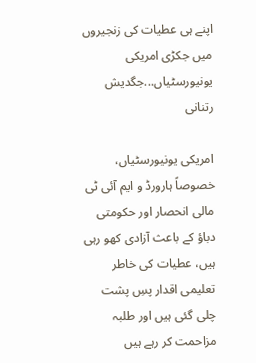اپنے ہی عطیات کی زنجیروں میں جکڑی امریکی یونیورسٹیاں...جگدیش رتنانی

امریکی یونیورسٹیاں، خصوصاً ہارورڈ و ایم آئی ٹی مالی انحصار اور حکومتی دباؤ کے باعث آزادی کھو رہی ہیں، عطیات کی خاطر تعلیمی اقدار پسِ پشت چلی گئی ہیں اور طلبہ مزاحمت کر رہے ہیں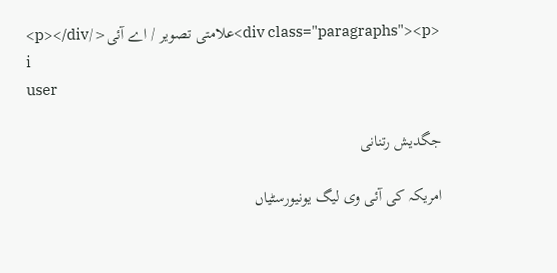<div class="paragraphs"><p>علامتی تصویر / اے آئی</p></div>
i
user

جگدیش رتنانی

امریکہ کی آئی وی لیگ یونیورسٹیاں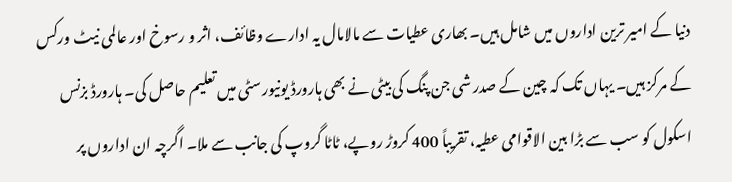دنیا کے امیر ترین اداروں میں شامل ہیں۔ بھاری عطیات سے مالامال یہ ادارے وظائف، اثر و رسوخ اور عالمی نیٹ ورکس کے مرکز ہیں۔ یہاں تک کہ چین کے صدر شی جن پنگ کی بیٹی نے بھی ہارورڈ یونیورسٹی میں تعلیم حاصل کی۔ ہارورڈ بزنس اسکول کو سب سے بڑا بین الاقوامی عطیہ، تقریباً 400 کروڑ روپے، ٹاٹا گروپ کی جانب سے ملا۔ اگرچہ ان اداروں پر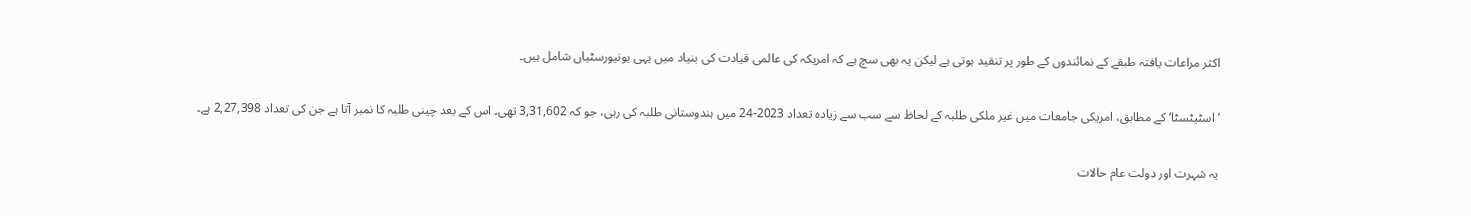اکثر مراعات یافتہ طبقے کے نمائندوں کے طور پر تنقید ہوتی ہے لیکن یہ بھی سچ ہے کہ امریکہ کی عالمی قیادت کی بنیاد میں یہی یونیورسٹیاں شامل ہیں۔

’اسٹیٹسٹا‘ کے مطابق، امریکی جامعات میں غیر ملکی طلبہ کے لحاظ سے سب سے زیادہ تعداد 2023-24 میں ہندوستانی طلبہ کی رہی، جو کہ 3,31,602 تھی۔ اس کے بعد چینی طلبہ کا نمبر آتا ہے جن کی تعداد 2,27,398 ہے۔

یہ شہرت اور دولت عام حالات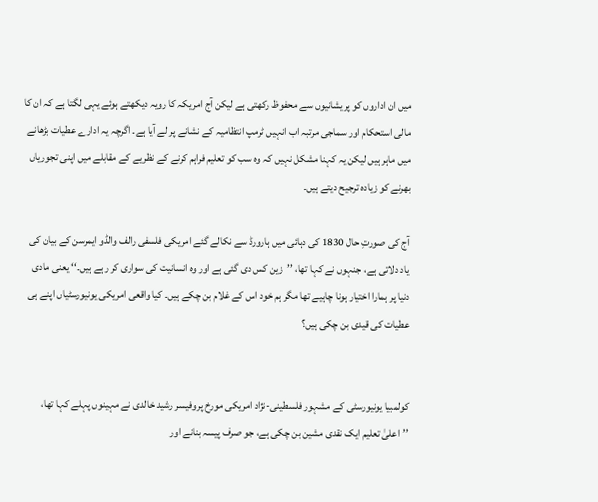میں ان اداروں کو پریشانیوں سے محفوظ رکھتی ہے لیکن آج امریکہ کا رویہ دیکھتے ہوئے یہی لگتا ہے کہ ان کا مالی استحکام اور سماجی مرتبہ اب انہیں ٹرمپ انتظامیہ کے نشانے پر لے آیا ہے۔ اگرچہ یہ ادارے عطیات بڑھانے میں ماہر ہیں لیکن یہ کہنا مشکل نہیں کہ وہ سب کو تعلیم فراہم کرنے کے نظریے کے مقابلے میں اپنی تجوریاں بھرنے کو زیادہ ترجیح دیتے ہیں۔

آج کی صورتِ حال 1830 کی دہائی میں ہارورڈ سے نکالے گئے امریکی فلسفی رالف والڈو ایمرسن کے بیان کی یاد دلاتی ہے، جنہوں نے کہا تھا، ’’زین کس دی گئی ہے اور وہ انسانیت کی سواری کر رہے ہیں۔‘‘ یعنی مادی دنیا پر ہمارا اختیار ہونا چاہیے تھا مگر ہم خود اس کے غلام بن چکے ہیں۔ کیا واقعی امریکی یونیورسٹیاں اپنے ہی عطیات کی قیدی بن چکی ہیں؟


کولمبیا یونیورسٹی کے مشہور فلسطینی-نژاد امریکی مورخ پروفیسر رشید خالدی نے مہینوں پہلے کہا تھا، ’’اعلیٰ تعلیم ایک نقدی مشین بن چکی ہے، جو صرف پیسہ بنانے اور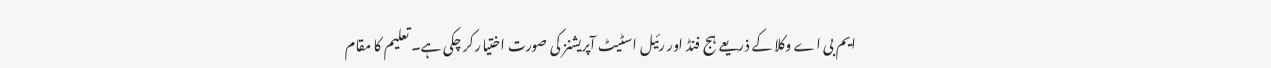ایم بی اے وکلا کے ذریعے ہج فنڈ اور رئیل اسٹیٹ آپریشنز کی صورت اختیار کر چکی ہے۔ تعلیم کا مقام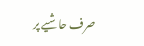صرف حاشیے پر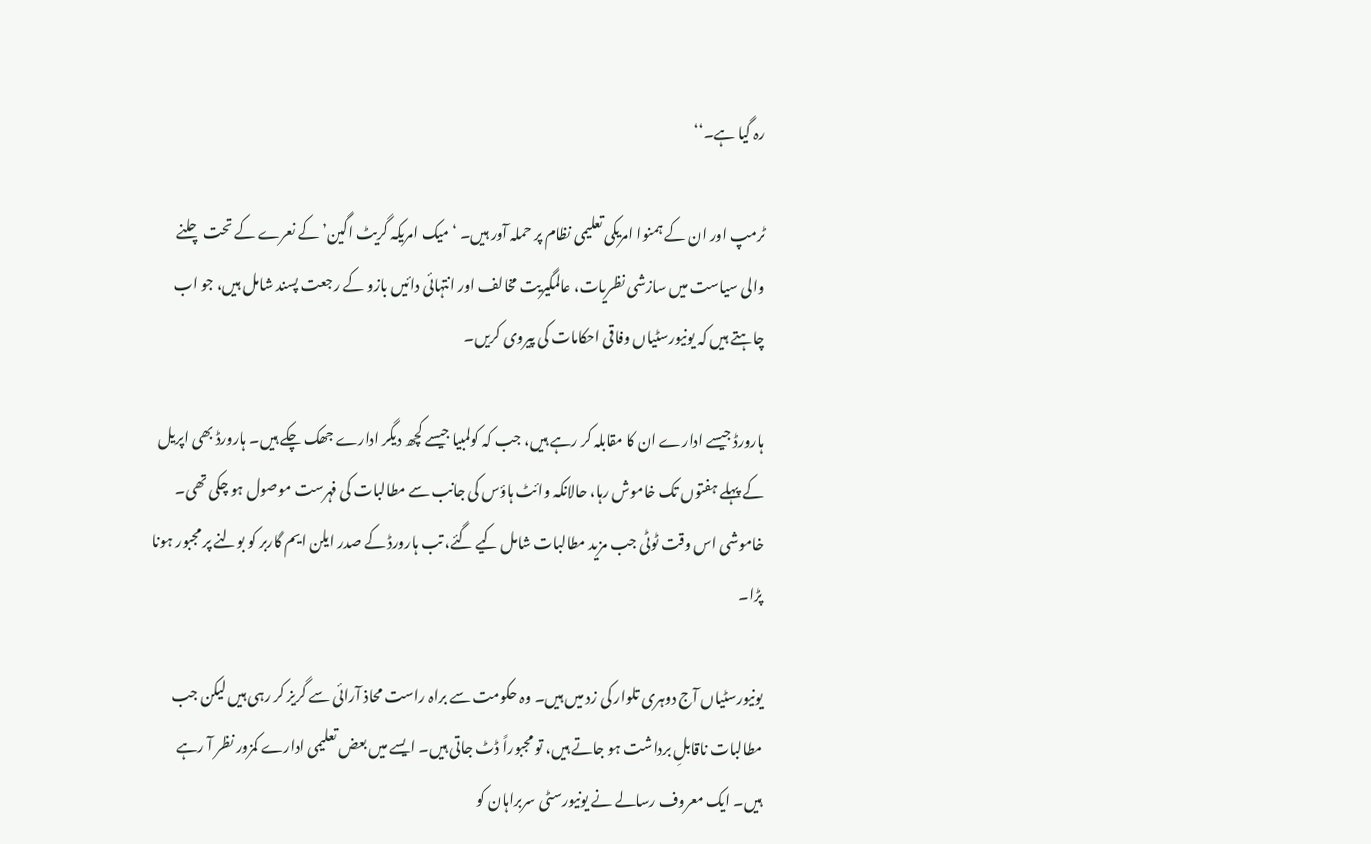رہ گیا ہے۔‘‘

ٹرمپ اور ان کے ہمنوا امریکی تعلیمی نظام پر حملہ آور ہیں۔ ‘میک امریکہ گریٹ اگین’ کے نعرے کے تحت چلنے والی سیاست میں سازشی نظریات، عالمگیریت مخالف اور انتہائی دائیں بازو کے رجعت پسند شامل ہیں، جو اب چاہتے ہیں کہ یونیورسٹیاں وفاقی احکامات کی پیروی کریں۔

ہارورڈ جیسے ادارے ان کا مقابلہ کر رہے ہیں، جب کہ کولمبیا جیسے کچھ دیگر ادارے جھک چکے ہیں۔ ہارورڈ بھی اپریل کے پہلے ہفتوں تک خاموش رہا، حالانکہ وائٹ ہاؤس کی جانب سے مطالبات کی فہرست موصول ہو چکی تھی۔ خاموشی اس وقت ٹوٹی جب مزید مطالبات شامل کیے گئے، تب ہارورڈ کے صدر ایلن ایم گاربر کو بولنے پر مجبور ہونا پڑا۔

یونیورسٹیاں آج دوہری تلوار کی زد میں ہیں۔ وہ حکومت سے براہ راست محاذ آرائی سے گریز کر رہی ہیں لیکن جب مطالبات ناقابلِ برداشت ہو جاتے ہیں، تو مجبوراً ڈٹ جاتی ہیں۔ ایسے میں بعض تعلیمی ادارے کمزور نظر آ رہے ہیں۔ ایک معروف رسالے نے یونیورسٹی سربراہان کو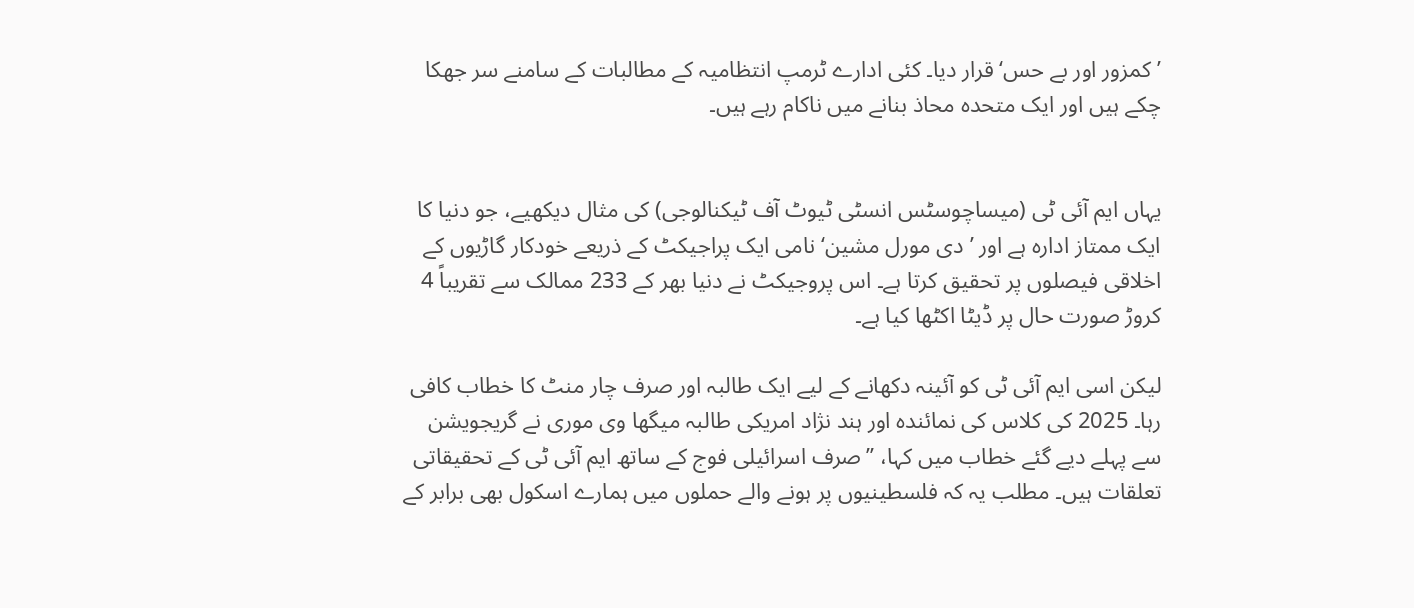’کمزور اور بے حس‘ قرار دیا۔ کئی ادارے ٹرمپ انتظامیہ کے مطالبات کے سامنے سر جھکا چکے ہیں اور ایک متحدہ محاذ بنانے میں ناکام رہے ہیں۔


یہاں ایم آئی ٹی (میساچوسٹس انسٹی ٹیوٹ آف ٹیکنالوجی) کی مثال دیکھیے، جو دنیا کا ایک ممتاز ادارہ ہے اور ’دی مورل مشین‘ نامی ایک پراجیکٹ کے ذریعے خودکار گاڑیوں کے اخلاقی فیصلوں پر تحقیق کرتا ہے۔ اس پروجیکٹ نے دنیا بھر کے 233 ممالک سے تقریباً 4 کروڑ صورت حال پر ڈیٹا اکٹھا کیا ہے۔

لیکن اسی ایم آئی ٹی کو آئینہ دکھانے کے لیے ایک طالبہ اور صرف چار منٹ کا خطاب کافی رہا۔ 2025 کی کلاس کی نمائندہ اور ہند نژاد امریکی طالبہ میگھا وی موری نے گریجویشن سے پہلے دیے گئے خطاب میں کہا، ’’صرف اسرائیلی فوج کے ساتھ ایم آئی ٹی کے تحقیقاتی تعلقات ہیں۔ مطلب یہ کہ فلسطینیوں پر ہونے والے حملوں میں ہمارے اسکول بھی برابر کے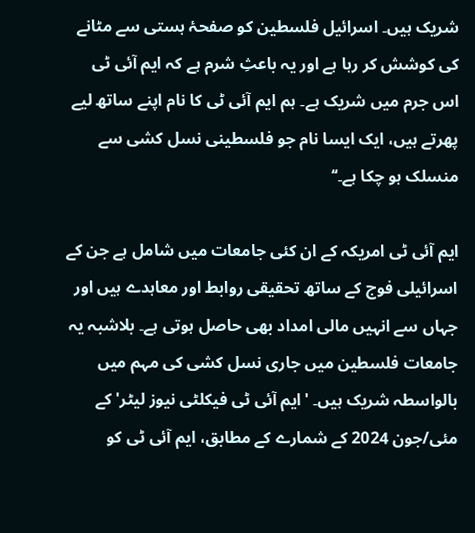شریک ہیں۔ اسرائیل فلسطین کو صفحۂ ہستی سے مٹانے کی کوشش کر رہا ہے اور یہ باعثِ شرم ہے کہ ایم آئی ٹی اس جرم میں شریک ہے۔ ہم ایم آئی ٹی کا نام اپنے ساتھ لیے پھرتے ہیں، ایک ایسا نام جو فلسطینی نسل کشی سے منسلک ہو چکا ہے۔‘‘

ایم آئی ٹی امریکہ کے ان کئی جامعات میں شامل ہے جن کے اسرائیلی فوج کے ساتھ تحقیقی روابط اور معاہدے ہیں اور جہاں سے انہیں مالی امداد بھی حاصل ہوتی ہے۔ بلاشبہ یہ جامعات فلسطین میں جاری نسل کشی کی مہم میں بالواسطہ شریک ہیں۔ 'ایم آئی ٹی فیکلٹی نیوز لیٹر' کے مئی/جون 2024 کے شمارے کے مطابق، ایم آئی ٹی کو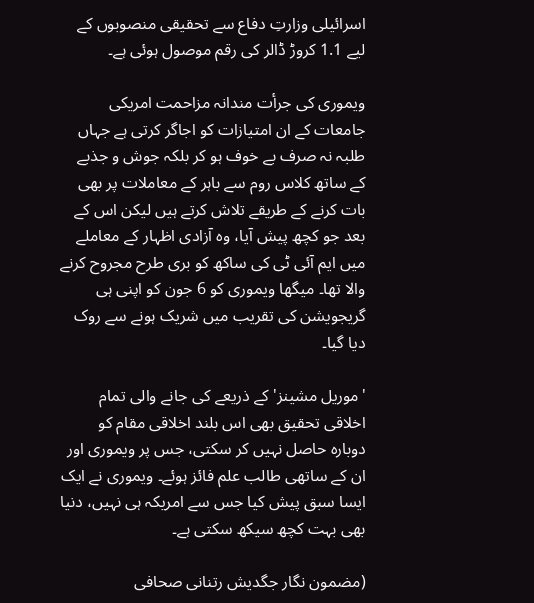اسرائیلی وزارتِ دفاع سے تحقیقی منصوبوں کے لیے 1.1 کروڑ ڈالر کی رقم موصول ہوئی ہے۔

ویموری کی جرأت مندانہ مزاحمت امریکی جامعات کے ان امتیازات کو اجاگر کرتی ہے جہاں طلبہ نہ صرف بے خوف ہو کر بلکہ جوش و جذبے کے ساتھ کلاس روم سے باہر کے معاملات پر بھی بات کرنے کے طریقے تلاش کرتے ہیں لیکن اس کے بعد جو کچھ پیش آیا، وہ آزادی اظہار کے معاملے میں ایم آئی ٹی کی ساکھ کو بری طرح مجروح کرنے والا تھا۔ میگھا ویموری کو 6 جون کو اپنی ہی گریجویشن کی تقریب میں شریک ہونے سے روک دیا گیا۔

'موریل مشینز' کے ذریعے کی جانے والی تمام اخلاقی تحقیق بھی اس بلند اخلاقی مقام کو دوبارہ حاصل نہیں کر سکتی، جس پر ویموری اور ان کے ساتھی طالب علم فائز ہوئے۔ ویموری نے ایک ایسا سبق پیش کیا جس سے امریکہ ہی نہیں، دنیا بھی بہت کچھ سیکھ سکتی ہے۔

(مضمون نگار جگدیش رتنانی صحافی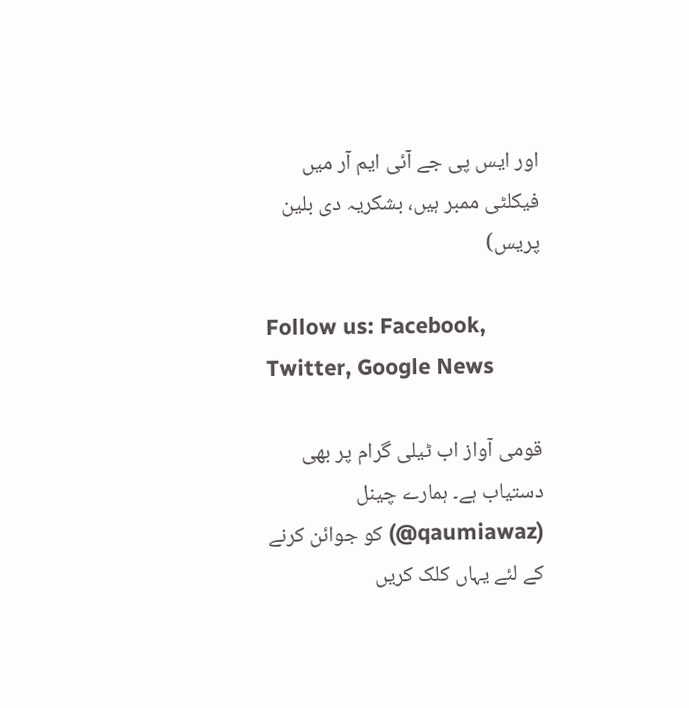اور ایس پی جے آئی ایم آر میں فیکلٹی ممبر ہیں، بشکریہ دی بلین پریس)

Follow us: Facebook, Twitter, Google News

قومی آواز اب ٹیلی گرام پر بھی دستیاب ہے۔ ہمارے چینل (qaumiawaz@) کو جوائن کرنے کے لئے یہاں کلک کریں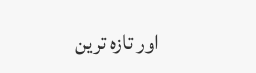اور تازہ ترین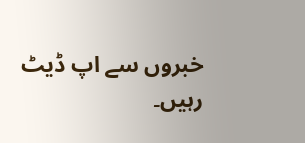خبروں سے اپ ڈیٹ رہیں۔